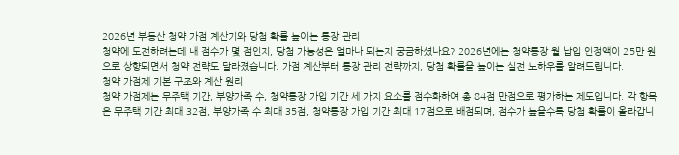2026년 부동산 청약 가점 계산기와 당첨 확률 높이는 통장 관리
청약에 도전하려는데 내 점수가 몇 점인지, 당첨 가능성은 얼마나 되는지 궁금하셨나요? 2026년에는 청약통장 월 납입 인정액이 25만 원으로 상향되면서 청약 전략도 달라졌습니다. 가점 계산부터 통장 관리 전략까지, 당첨 확률을 높이는 실전 노하우를 알려드립니다.
청약 가점제 기본 구조와 계산 원리
청약 가점제는 무주택 기간, 부양가족 수, 청약통장 가입 기간 세 가지 요소를 점수화하여 총 84점 만점으로 평가하는 제도입니다. 각 항목은 무주택 기간 최대 32점, 부양가족 수 최대 35점, 청약통장 가입 기간 최대 17점으로 배점되며, 점수가 높을수록 당첨 확률이 올라갑니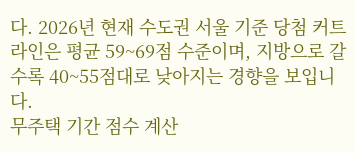다. 2026년 현재 수도권 서울 기준 당첨 커트라인은 평균 59~69점 수준이며, 지방으로 갈수록 40~55점대로 낮아지는 경향을 보입니다.
무주택 기간 점수 계산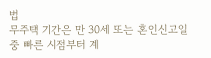법
무주택 기간은 만 30세 또는 혼인신고일 중 빠른 시점부터 계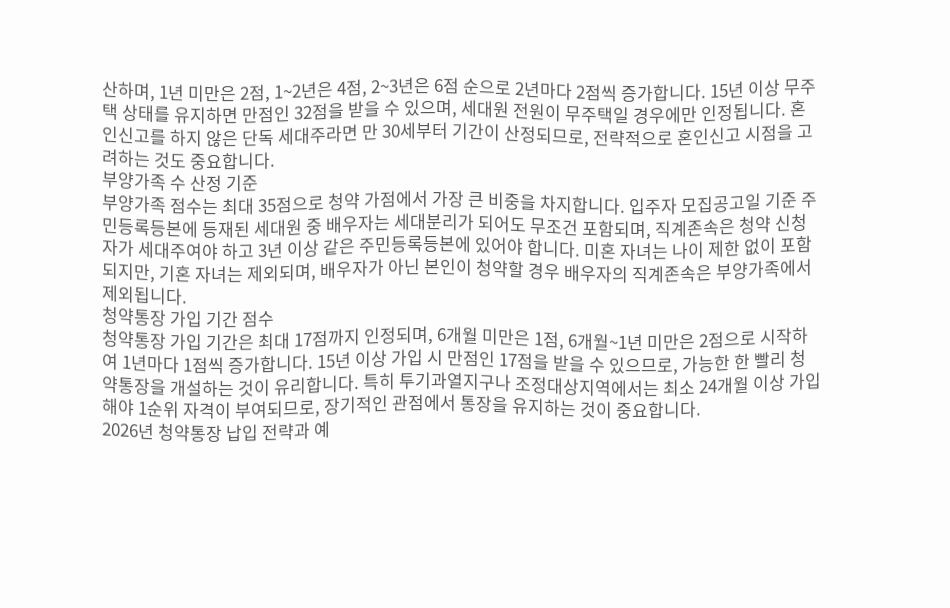산하며, 1년 미만은 2점, 1~2년은 4점, 2~3년은 6점 순으로 2년마다 2점씩 증가합니다. 15년 이상 무주택 상태를 유지하면 만점인 32점을 받을 수 있으며, 세대원 전원이 무주택일 경우에만 인정됩니다. 혼인신고를 하지 않은 단독 세대주라면 만 30세부터 기간이 산정되므로, 전략적으로 혼인신고 시점을 고려하는 것도 중요합니다.
부양가족 수 산정 기준
부양가족 점수는 최대 35점으로 청약 가점에서 가장 큰 비중을 차지합니다. 입주자 모집공고일 기준 주민등록등본에 등재된 세대원 중 배우자는 세대분리가 되어도 무조건 포함되며, 직계존속은 청약 신청자가 세대주여야 하고 3년 이상 같은 주민등록등본에 있어야 합니다. 미혼 자녀는 나이 제한 없이 포함되지만, 기혼 자녀는 제외되며, 배우자가 아닌 본인이 청약할 경우 배우자의 직계존속은 부양가족에서 제외됩니다.
청약통장 가입 기간 점수
청약통장 가입 기간은 최대 17점까지 인정되며, 6개월 미만은 1점, 6개월~1년 미만은 2점으로 시작하여 1년마다 1점씩 증가합니다. 15년 이상 가입 시 만점인 17점을 받을 수 있으므로, 가능한 한 빨리 청약통장을 개설하는 것이 유리합니다. 특히 투기과열지구나 조정대상지역에서는 최소 24개월 이상 가입해야 1순위 자격이 부여되므로, 장기적인 관점에서 통장을 유지하는 것이 중요합니다.
2026년 청약통장 납입 전략과 예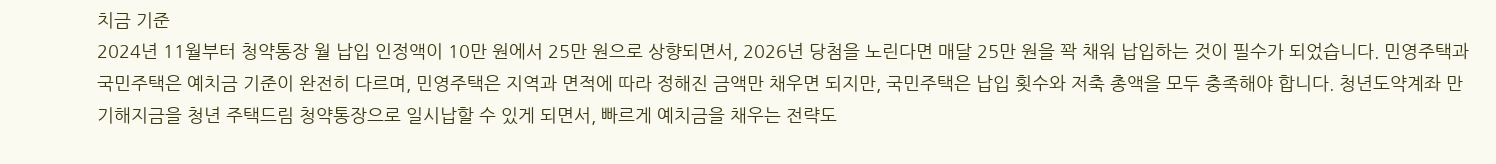치금 기준
2024년 11월부터 청약통장 월 납입 인정액이 10만 원에서 25만 원으로 상향되면서, 2026년 당첨을 노린다면 매달 25만 원을 꽉 채워 납입하는 것이 필수가 되었습니다. 민영주택과 국민주택은 예치금 기준이 완전히 다르며, 민영주택은 지역과 면적에 따라 정해진 금액만 채우면 되지만, 국민주택은 납입 횟수와 저축 총액을 모두 충족해야 합니다. 청년도약계좌 만기해지금을 청년 주택드림 청약통장으로 일시납할 수 있게 되면서, 빠르게 예치금을 채우는 전략도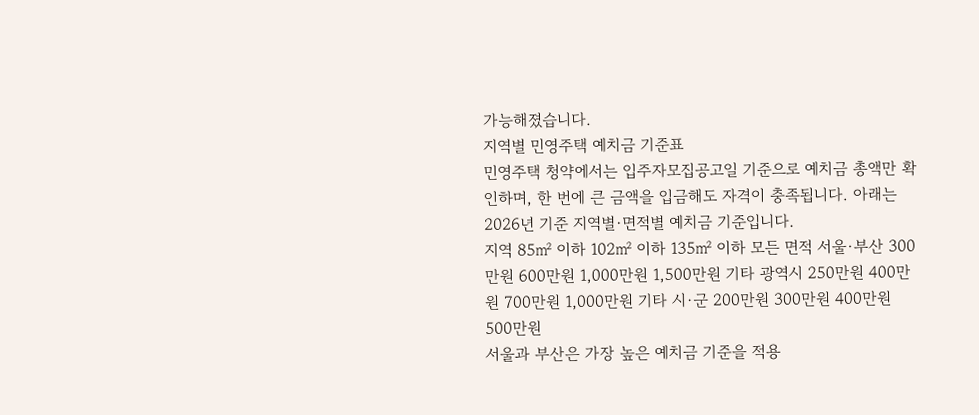가능해졌습니다.
지역별 민영주택 예치금 기준표
민영주택 청약에서는 입주자모집공고일 기준으로 예치금 총액만 확인하며, 한 번에 큰 금액을 입금해도 자격이 충족됩니다. 아래는 2026년 기준 지역별·면적별 예치금 기준입니다.
지역 85㎡ 이하 102㎡ 이하 135㎡ 이하 모든 면적 서울·부산 300만원 600만원 1,000만원 1,500만원 기타 광역시 250만원 400만원 700만원 1,000만원 기타 시·군 200만원 300만원 400만원 500만원
서울과 부산은 가장 높은 예치금 기준을 적용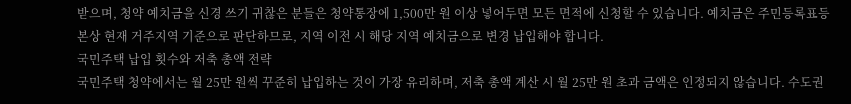받으며, 청약 예치금을 신경 쓰기 귀찮은 분들은 청약통장에 1,500만 원 이상 넣어두면 모든 면적에 신청할 수 있습니다. 예치금은 주민등록표등본상 현재 거주지역 기준으로 판단하므로, 지역 이전 시 해당 지역 예치금으로 변경 납입해야 합니다.
국민주택 납입 횟수와 저축 총액 전략
국민주택 청약에서는 월 25만 원씩 꾸준히 납입하는 것이 가장 유리하며, 저축 총액 계산 시 월 25만 원 초과 금액은 인정되지 않습니다. 수도권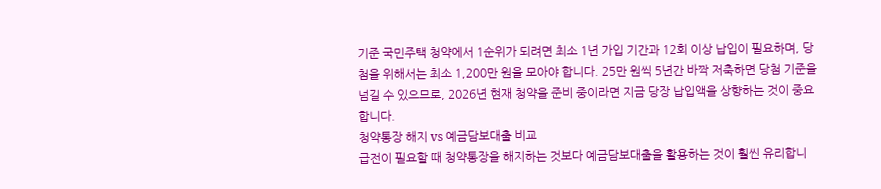기준 국민주택 청약에서 1순위가 되려면 최소 1년 가입 기간과 12회 이상 납입이 필요하며, 당첨을 위해서는 최소 1,200만 원을 모아야 합니다. 25만 원씩 5년간 바짝 저축하면 당첨 기준을 넘길 수 있으므로, 2026년 현재 청약을 준비 중이라면 지금 당장 납입액을 상향하는 것이 중요합니다.
청약통장 해지 vs 예금담보대출 비교
급전이 필요할 때 청약통장을 해지하는 것보다 예금담보대출을 활용하는 것이 훨씬 유리합니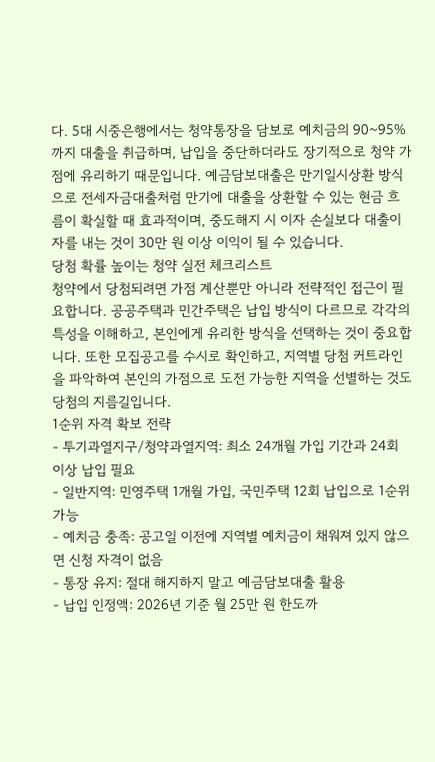다. 5대 시중은행에서는 청약통장을 담보로 예치금의 90~95%까지 대출을 취급하며, 납입을 중단하더라도 장기적으로 청약 가점에 유리하기 때문입니다. 예금담보대출은 만기일시상환 방식으로 전세자금대출처럼 만기에 대출을 상환할 수 있는 현금 흐름이 확실할 때 효과적이며, 중도해지 시 이자 손실보다 대출이자를 내는 것이 30만 원 이상 이익이 될 수 있습니다.
당첨 확률 높이는 청약 실전 체크리스트
청약에서 당첨되려면 가점 계산뿐만 아니라 전략적인 접근이 필요합니다. 공공주택과 민간주택은 납입 방식이 다르므로 각각의 특성을 이해하고, 본인에게 유리한 방식을 선택하는 것이 중요합니다. 또한 모집공고를 수시로 확인하고, 지역별 당첨 커트라인을 파악하여 본인의 가점으로 도전 가능한 지역을 선별하는 것도 당첨의 지름길입니다.
1순위 자격 확보 전략
- 투기과열지구/청약과열지역: 최소 24개월 가입 기간과 24회 이상 납입 필요
- 일반지역: 민영주택 1개월 가입, 국민주택 12회 납입으로 1순위 가능
- 예치금 충족: 공고일 이전에 지역별 예치금이 채워져 있지 않으면 신청 자격이 없음
- 통장 유지: 절대 해지하지 말고 예금담보대출 활용
- 납입 인정액: 2026년 기준 월 25만 원 한도까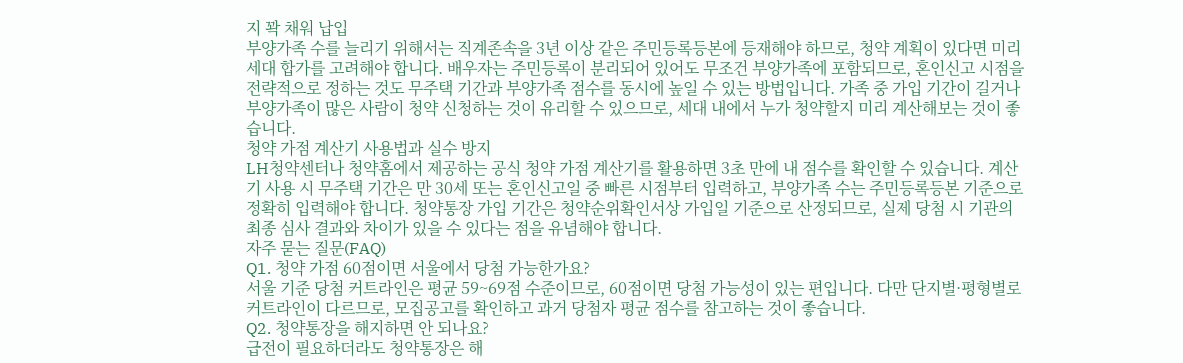지 꽉 채워 납입
부양가족 수를 늘리기 위해서는 직계존속을 3년 이상 같은 주민등록등본에 등재해야 하므로, 청약 계획이 있다면 미리 세대 합가를 고려해야 합니다. 배우자는 주민등록이 분리되어 있어도 무조건 부양가족에 포함되므로, 혼인신고 시점을 전략적으로 정하는 것도 무주택 기간과 부양가족 점수를 동시에 높일 수 있는 방법입니다. 가족 중 가입 기간이 길거나 부양가족이 많은 사람이 청약 신청하는 것이 유리할 수 있으므로, 세대 내에서 누가 청약할지 미리 계산해보는 것이 좋습니다.
청약 가점 계산기 사용법과 실수 방지
LH청약센터나 청약홈에서 제공하는 공식 청약 가점 계산기를 활용하면 3초 만에 내 점수를 확인할 수 있습니다. 계산기 사용 시 무주택 기간은 만 30세 또는 혼인신고일 중 빠른 시점부터 입력하고, 부양가족 수는 주민등록등본 기준으로 정확히 입력해야 합니다. 청약통장 가입 기간은 청약순위확인서상 가입일 기준으로 산정되므로, 실제 당첨 시 기관의 최종 심사 결과와 차이가 있을 수 있다는 점을 유념해야 합니다.
자주 묻는 질문(FAQ)
Q1. 청약 가점 60점이면 서울에서 당첨 가능한가요?
서울 기준 당첨 커트라인은 평균 59~69점 수준이므로, 60점이면 당첨 가능성이 있는 편입니다. 다만 단지별·평형별로 커트라인이 다르므로, 모집공고를 확인하고 과거 당첨자 평균 점수를 참고하는 것이 좋습니다.
Q2. 청약통장을 해지하면 안 되나요?
급전이 필요하더라도 청약통장은 해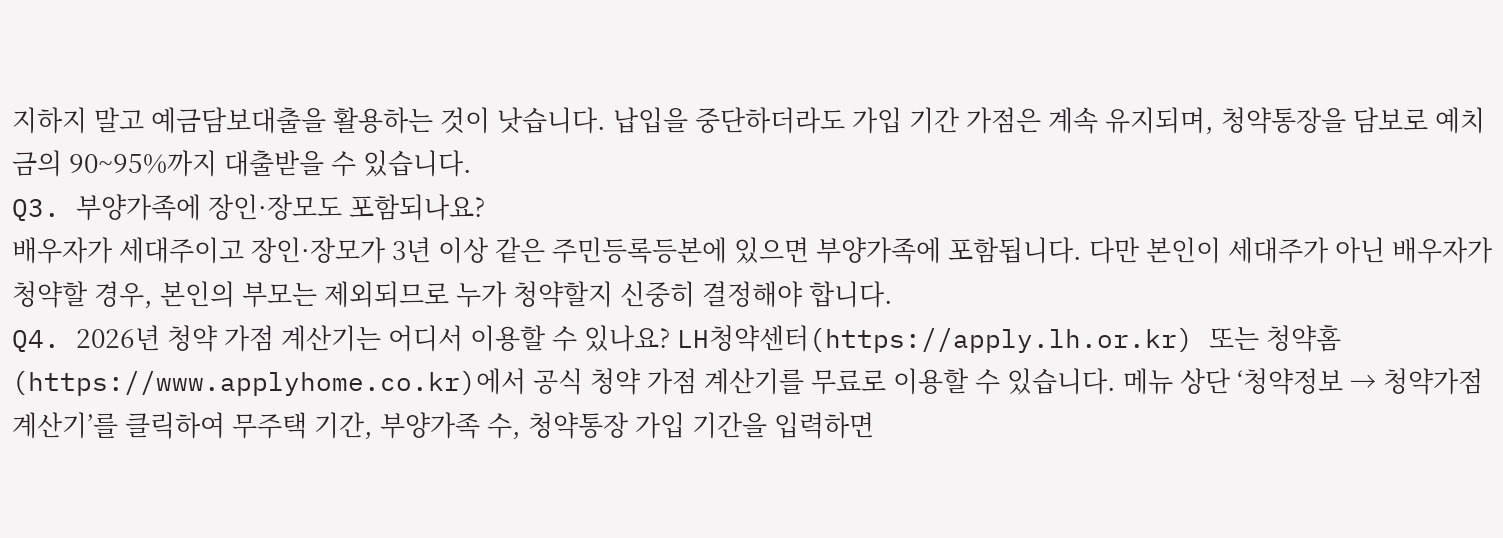지하지 말고 예금담보대출을 활용하는 것이 낫습니다. 납입을 중단하더라도 가입 기간 가점은 계속 유지되며, 청약통장을 담보로 예치금의 90~95%까지 대출받을 수 있습니다.
Q3. 부양가족에 장인·장모도 포함되나요?
배우자가 세대주이고 장인·장모가 3년 이상 같은 주민등록등본에 있으면 부양가족에 포함됩니다. 다만 본인이 세대주가 아닌 배우자가 청약할 경우, 본인의 부모는 제외되므로 누가 청약할지 신중히 결정해야 합니다.
Q4. 2026년 청약 가점 계산기는 어디서 이용할 수 있나요? LH청약센터(https://apply.lh.or.kr) 또는 청약홈(https://www.applyhome.co.kr)에서 공식 청약 가점 계산기를 무료로 이용할 수 있습니다. 메뉴 상단 ‘청약정보 → 청약가점 계산기’를 클릭하여 무주택 기간, 부양가족 수, 청약통장 가입 기간을 입력하면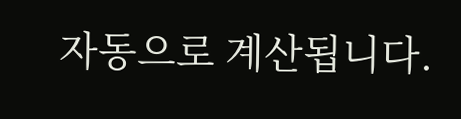자동으로 계산됩니다.